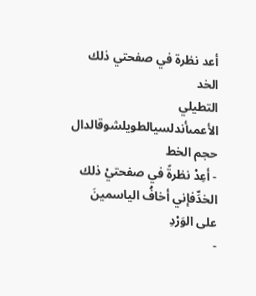أعد نظرة في صفحتي ذلك الخد
التطيلي الأعمىأندلسيالطويلشوقالدال
حجم الخط
- أعِدْ نظرةً في صفحتيْ ذلك الخدِّفإني أخافُ الياسمينَ على الوَرْدِ
-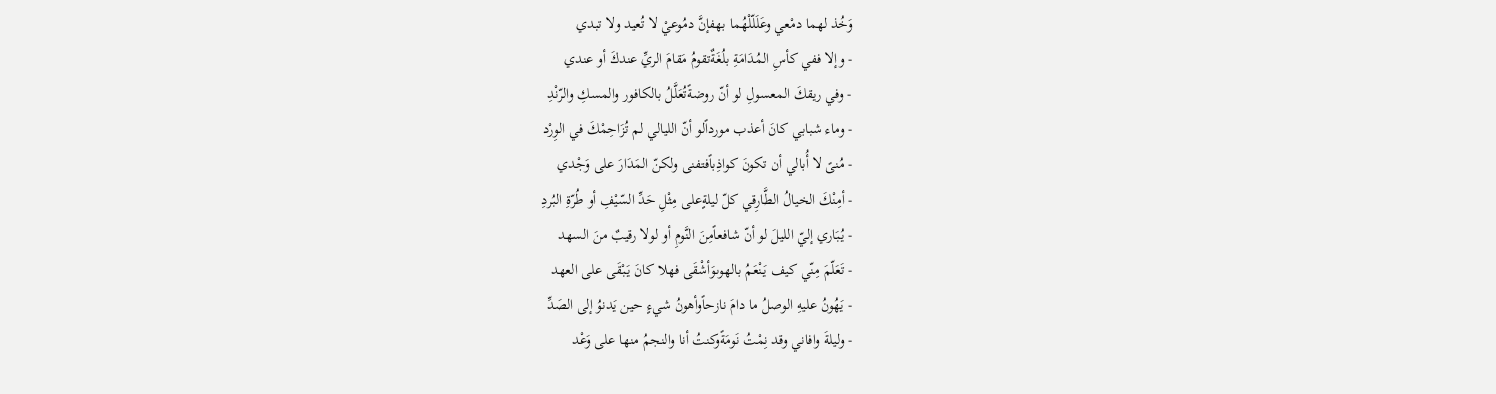وَخُذ لهما دمْعي وعَلَلّلْهُما بهفإنَّ دمُوعيْ لا تُعيد ولا تبدي
- وإلا ففي كأسِ المُدَامَةِ بلُغَةٌتقومُ مَقامَ الريِّ عندكَ أو عندي
- وفي ريقكَ المعسولِ لو أنّ روضةًتُعَلَّلُ بالكافور والمسكِ والرّنْدِ
- وماء شبابي كانَ أعذب مورداًلو أنّ الليالي لم تُزَاحِمْكَ في الوِرْد
- مُنىً لا أُبالي أن تكونَ كواذِباًفتفنى ولكنّ المَدَارَ على وَجْدي
- أمِنْكَ الخيالُ الطَّارِقي كلّ ليلةٍعلى مِثْلِ حَدِّ السّيْفِ أو طُرّةِ البُردِ
- يُبَاري إليّ الليلَ لو أنّ شافعاًمِنَ النَّومِ أو لولا رقيبٌ منَ السهد
- تَعَلّمَ مِنّي كيف يَنْعَمُ بالهوىوَأشْقَى فهلا كانَ يَبْقَى على العهد
- يَهُونُ عليهِ الوصلُ ما دامَ نازحاًوأهونُ شيءٍ حين يَدنوُ إلى الصَدِّ
- وليلةَ وافاني وقد نِمْتُ نَومَةًوكنتُ أنا والنجمُ منها على وَعْد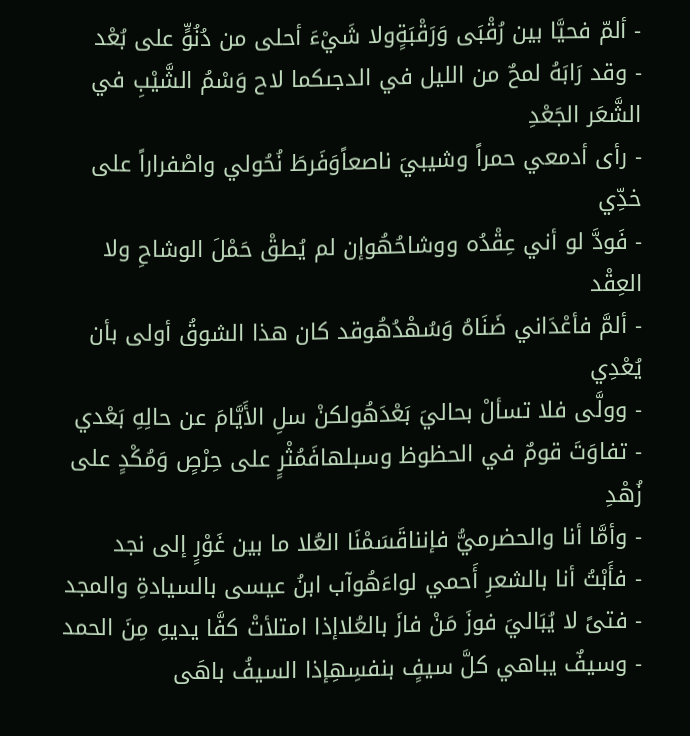- ألمّ فحيَّا بين رُقْبَى وَرَقْبَةٍولا شَيْءَ أحلى من دُنُوٍّ على بُعْد
- وقد رَابَهُ لمحٌ من الليل في الدجىكما لاح وَسْمُ الشَّيْبِ في الشَّعَر الجَعْدِ
- رأى أدمعي حمراً وشيبيَ ناصعاًوَفَرطَ نُحُولي واصْفراراً على خدِّي
- فَودَّ لو أني عِقْدُه ووشاحُهُوإن لم يُطقْ حَمْلَ الوشاحِ ولا العِقْد
- ألمَّ فأعْدَاني ضَنَاهُ وَسُهْدُهُوقد كان هذا الشوقُ أولى بأن يُعْدِي
- وولَّى فلا تسألْ بحاليَ بَعْدَهُولكنْ سلِ الأَيَّامَ عن حالِهِ بَعْدي
- تفاوَتَ قومٌ في الحظوظ وسبلهافَمُثْرٍ على حِرْصٍ وَمُكْدٍ على زُهْدِ
- وأمَّا أنا والحضرميُّ فإنناقَسَمْنَا العُلا ما بين غَوْرٍ إلى نجد
- فأَبْتُ أنا بالشعرِ أَحمي لواءَهُوآب ابنُ عيسى بالسيادةِ والمجد
- فتىً لا يُبَاليَ فوزَ مَنْ فازَ بالعُلاإذا امتلأتْ كفَّا يديهِ مِنَ الحمد
- وسيفٌ يباهي كلَّ سيفٍ بنفسِهِإذا السيفُ باهَى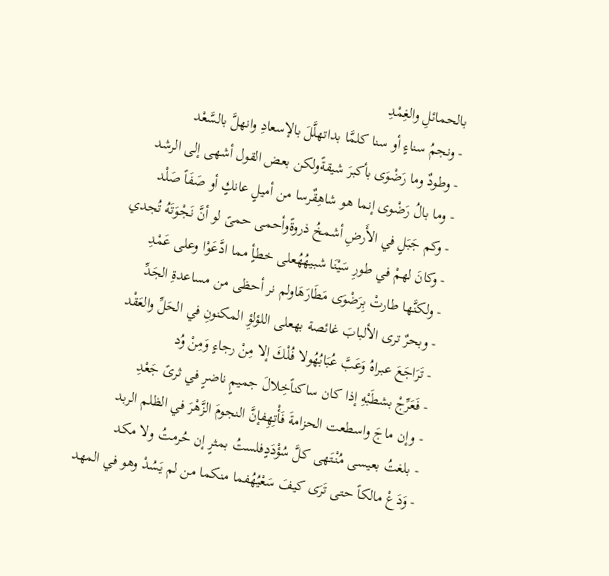بالحمائلِ والغِمْدِ
- ونجمُ سناءٍ أو سنا كلمَّا بداتهلَّلَ بالإسعادِ وانهلَّ بالسَّعْد
- وطودٌ وما رَضْوَى بأكبرَ شيقةًولكن بعض القول أشهى إلى الرشد
- وما بالُ رَضْوى إنما هو شاهِقٌرسا من أميلٍ عانكٍ أو صَفَاً صَلْد
- وكم جَبَلٍ في الأَرضِ أشمخُ ذروةًوأحمى حمىً لو أنَّ نَجْوَتَهُ تُجدي
- وكانَ لهمْ في طورِ سَيْنَا شبيهُهُعلى خطأٍ مما ادَّعَوْا وعلى عَمْدِ
- ولكنَّها طارتْ بِرَضْوَى مَطَارَهَاولم نر أحظى من مساعدةِ الجَدِّ
- وبحرٌ ترى الألبابَ غائصة بهعلى اللؤلؤِ المكنونِ في الحَلِّ والعَقْد
- تَرَاجَعَ عبراهُ وَعَبَّ عُبَابُهُولا فُلْكَ إلا مِنْ رجاءٍ وَمِنْ وُد
- فَعَرِّجْ بشطَبْهِ إذا كان ساكناًخِلالَ جميمٍ ناضرٍ في ثرىً جَعْدِ
- وإن ماجَ واسطعت الحزامةَ فَأْتِهِفإنَّ النجومَ الزَّهْرَ في الظلم الربد
- بلغتُ بعيسى مُنْتَهى كلَّ سُؤْدَدٍفلستُ بمثرٍ إن حُرمتُ ولا مكد
- وَدَعْ مالكاً حتى تَرَى كيفَ سَعْيُهُفما منكما من لم يَسُدْ وهو في المهد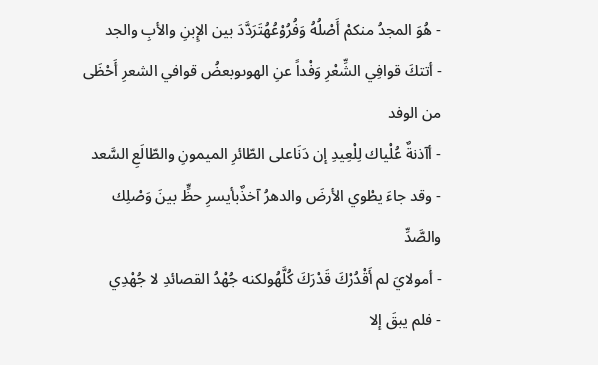- هُوَ المجدُ منكمْ أَصْلُهُ وَفُرُوْعُهُتَرَدَّدَ بين الإِبنِ والأبِ والجد
- أتتكَ قوافِي الشِّعْرِ وَفْداً عنِ الهوىوبعضُ قوافي الشعرِ أَحْظَى من الوفد
- أآذنةٌ عُلْياك لِلْعِيدِ إن دَنَاعلى الطّائرِ الميمونِ والطّالَعِ السَّعد
- وقد جاءَ يطْوي الأرضَ والدهرُ آخذٌبأيسرِ حظٍّ بينَ وَصْلِك والصَّدِّ
- أمولايَ لم أَقْدُرْكَ قَدْرَكَ كُلَّهُولكنه جُهْدُ القصائدِ لا جُهْدِي
- فلم يبقَ إلا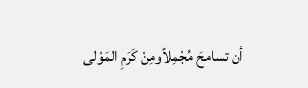أن تسامحَ مُجْمِلاًومِنْ كَرَمِ المَوْلى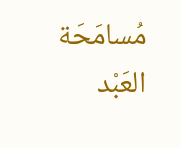مُسامَحَة العَبْد